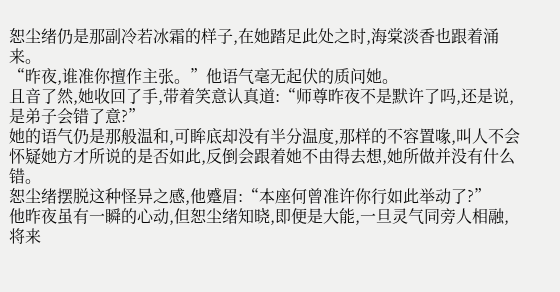恕尘绪仍是那副冷若冰霜的样子,在她踏足此处之时,海棠淡香也跟着涌来。
“昨夜,谁准你擅作主张。”他语气毫无起伏的质问她。
且音了然,她收回了手,带着笑意认真道:“师尊昨夜不是默许了吗,还是说,是弟子会错了意?”
她的语气仍是那般温和,可眸底却没有半分温度,那样的不容置喙,叫人不会怀疑她方才所说的是否如此,反倒会跟着她不由得去想,她所做并没有什么错。
恕尘绪摆脱这种怪异之感,他蹙眉:“本座何曾准许你行如此举动了?”
他昨夜虽有一瞬的心动,但恕尘绪知晓,即便是大能,一旦灵气同旁人相融,将来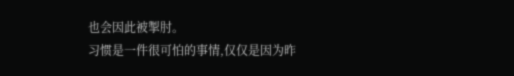也会因此被掣肘。
习惯是一件很可怕的事情,仅仅是因为昨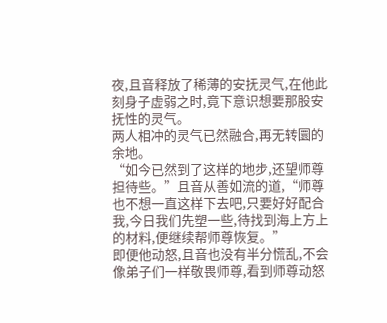夜,且音释放了稀薄的安抚灵气,在他此刻身子虚弱之时,竟下意识想要那股安抚性的灵气。
两人相冲的灵气已然融合,再无转圜的余地。
“如今已然到了这样的地步,还望师尊担待些。”且音从善如流的道,“师尊也不想一直这样下去吧,只要好好配合我,今日我们先塑一些,待找到海上方上的材料,便继续帮师尊恢复。”
即便他动怒,且音也没有半分慌乱,不会像弟子们一样敬畏师尊,看到师尊动怒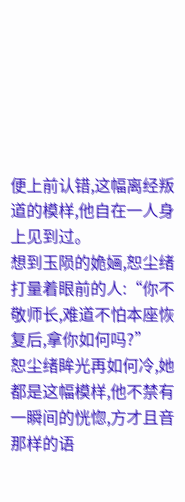便上前认错,这幅离经叛道的模样,他自在一人身上见到过。
想到玉陨的姽婳,恕尘绪打量着眼前的人:“你不敬师长,难道不怕本座恢复后,拿你如何吗?”
恕尘绪眸光再如何冷,她都是这幅模样,他不禁有一瞬间的恍惚,方才且音那样的语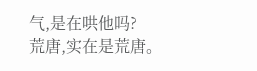气,是在哄他吗?
荒唐,实在是荒唐。